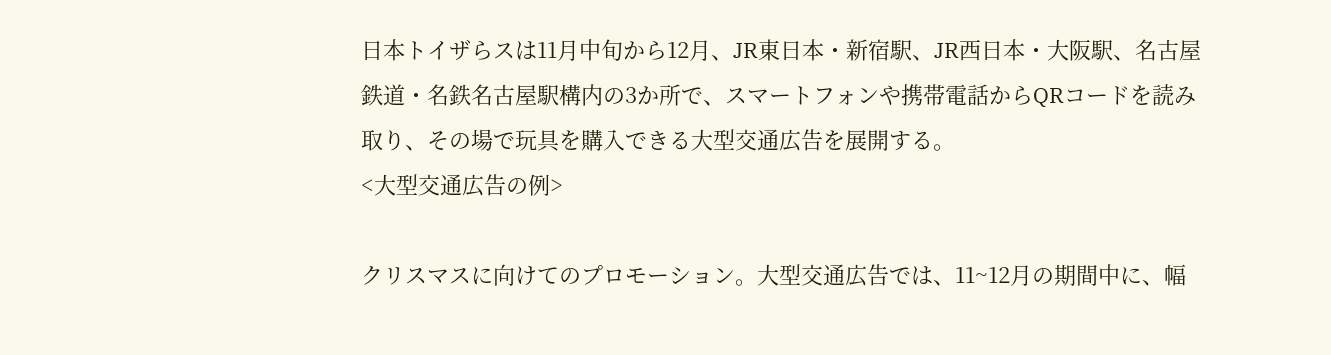日本トイザらスは11月中旬から12月、JR東日本・新宿駅、JR西日本・大阪駅、名古屋鉄道・名鉄名古屋駅構内の3か所で、スマートフォンや携帯電話からQRコードを読み取り、その場で玩具を購入できる大型交通広告を展開する。
<大型交通広告の例>

クリスマスに向けてのプロモーション。大型交通広告では、11~12月の期間中に、幅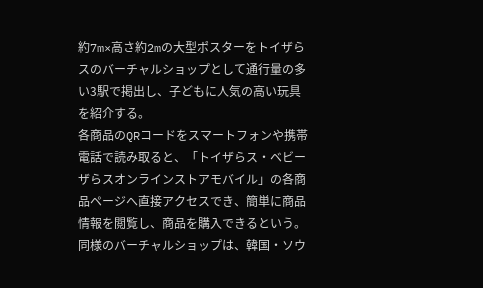約7m×高さ約2mの大型ポスターをトイザらスのバーチャルショップとして通行量の多い3駅で掲出し、子どもに人気の高い玩具を紹介する。
各商品のQRコードをスマートフォンや携帯電話で読み取ると、「トイザらス・ベビーザらスオンラインストアモバイル」の各商品ページへ直接アクセスでき、簡単に商品情報を閲覧し、商品を購入できるという。
同様のバーチャルショップは、韓国・ソウ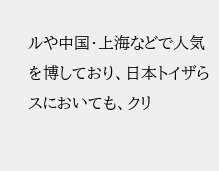ルや中国・上海などで人気を博しており、日本トイザらスにおいても、クリ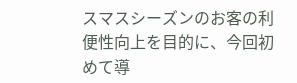スマスシーズンのお客の利便性向上を目的に、今回初めて導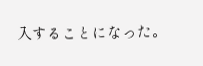入することになった。